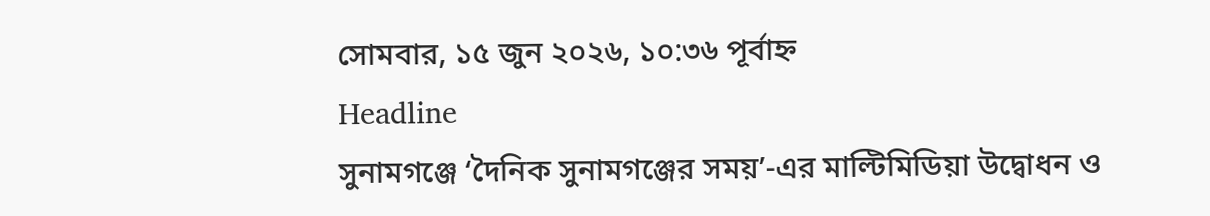সোমবার, ১৫ জুন ২০২৬, ১০:৩৬ পূর্বাহ্ন
Headline
সুনামগঞ্জে ‘দৈনিক সুনামগঞ্জের সময়’-এর মাল্টিমিডিয়া উদ্বোধন ও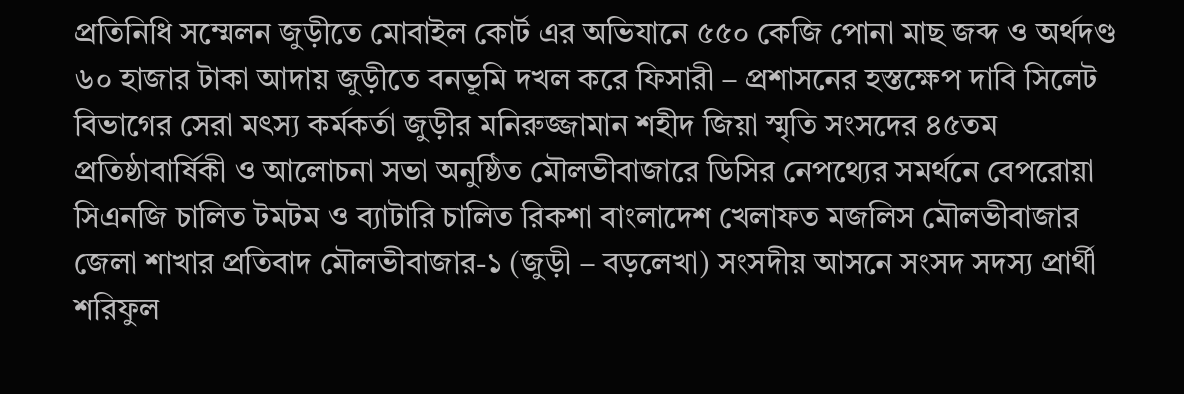প্রতিনিধি সম্মেলন জুড়ীতে মোবাইল কোর্ট এর অভিযানে ৫৫০ কেজি পোনা মাছ জব্দ ও অর্থদণ্ড ৬০ হাজার টাকা আদায় জুড়ীতে বনভূমি দখল করে ফিসারী – প্রশাসনের হস্তক্ষেপ দাবি সিলেট বিভাগের সেরা মৎস্য কর্মকর্তা জুড়ীর মনিরুজ্জামান শহীদ জিয়া স্মৃতি সংসদের ৪৫তম প্রতিষ্ঠাবার্ষিকী ও আলোচনা সভা অনুষ্ঠিত মৌলভীবাজারে ডিসির নেপথ্যের সমর্থনে বেপরোয়া সিএনজি চালিত টমটম ও ব্যাটারি চালিত রিকশা বাংলাদেশ খেলাফত মজলিস মৌলভীবাজার জেলা শাখার প্রতিবাদ মৌলভীবাজার-১ (জুড়ী – বড়লেখা) সংসদীয় আসনে সংসদ সদস্য প্রার্থী শরিফুল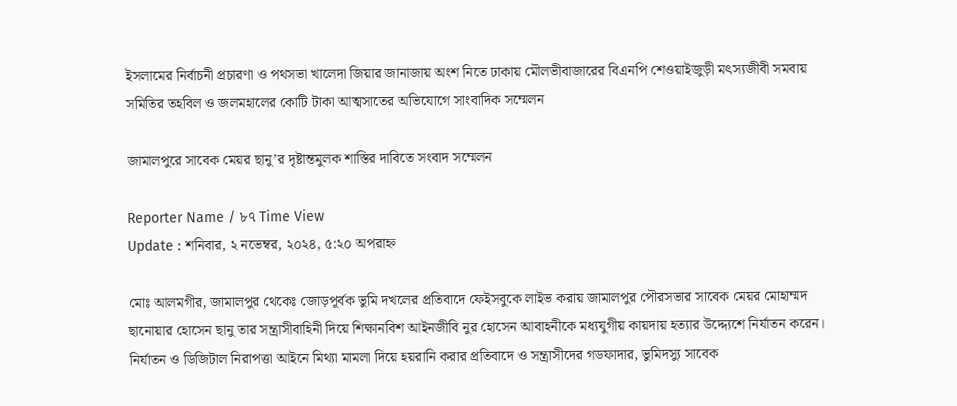ইসলামের নির্বাচনী প্রচারণা ও পথসভা খালেদা জিয়ার জানাজায় অংশ নিতে ঢাকায় মৌলভীবাজারের বিএনপি শেওয়াইজুড়ী মৎস্যজীবী সমবায় সমিতির তহবিল ও জলমহালের কোটি টাকা আত্মসাতের অভিযোগে সাংবাদিক সম্মেলন

জামালপুরে সাবেক মেয়র ছানু’র দৃষ্টান্তমুলক শাস্তির দাবিতে সংবাদ সম্মেলন

Reporter Name / ৮৭ Time View
Update : শনিবার, ২ নভেম্বর, ২০২৪, ৫:২০ অপরাহ্ন

মোঃ আলমগীর, জামালপুর থেকেঃ জোড়পূর্বক ভুমি দখলের প্রতিবাদে ফেইসবুকে লাইভ করায় জামালপুর পৌরসভার সাবেক মেয়র মোহাম্মদ ছানোয়ার হোসেন ছানু তার সন্ত্রাসীবাহিনী দিয়ে শিক্ষানবিশ আইনজীবি নুর হোসেন আবাহনীকে মধ্যযুগীয় কায়দায় হত্যার উদ্দ্যেশে নির্যাতন করেন। নির্যাতন ও ডিজিটাল নিরাপত্তা আইনে মিথ্যা মামলা দিয়ে হয়রানি করার প্রতিবাদে ও সন্ত্রাসীদের গডফাদার, ভুমিদস্যু সাবেক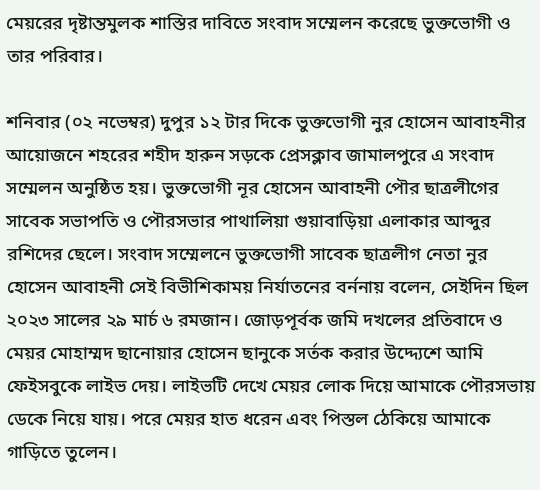মেয়রের দৃষ্টান্তমুলক শাস্তির দাবিতে সংবাদ সম্মেলন করেছে ভুক্তভোগী ও তার পরিবার।

শনিবার (০২ নভেম্বর) দুপুর ১২ টার দিকে ভুক্তভোগী নুর হোসেন আবাহনীর আয়োজনে শহরের শহীদ হারুন সড়কে প্রেসক্লাব জামালপুরে এ সংবাদ সম্মেলন অনুষ্ঠিত হয়। ভুক্তভোগী নূর হোসেন আবাহনী পৌর ছাত্রলীগের সাবেক সভাপতি ও পৌরসভার পাথালিয়া গুয়াবাড়িয়া এলাকার আব্দুর রশিদের ছেলে। সংবাদ সম্মেলনে ভুক্তভোগী সাবেক ছাত্রলীগ নেতা নুর হোসেন আবাহনী সেই বিভীশিকাময় নির্যাতনের বর্ননায় বলেন, সেইদিন ছিল ২০২৩ সালের ২৯ মার্চ ৬ রমজান। জোড়পূর্বক জমি দখলের প্রতিবাদে ও মেয়র মোহাম্মদ ছানোয়ার হোসেন ছানুকে সর্তক করার উদ্দ্যেশে আমি ফেইসবুকে লাইভ দেয়। লাইভটি দেখে মেয়র লোক দিয়ে আমাকে পৌরসভায় ডেকে নিয়ে যায়। পরে মেয়র হাত ধরেন এবং পিস্তল ঠেকিয়ে আমাকে গাড়িতে তুলেন।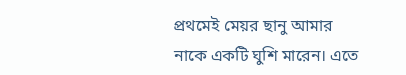প্রথমেই মেয়র ছানু আমার নাকে একটি ঘুশি মারেন। এতে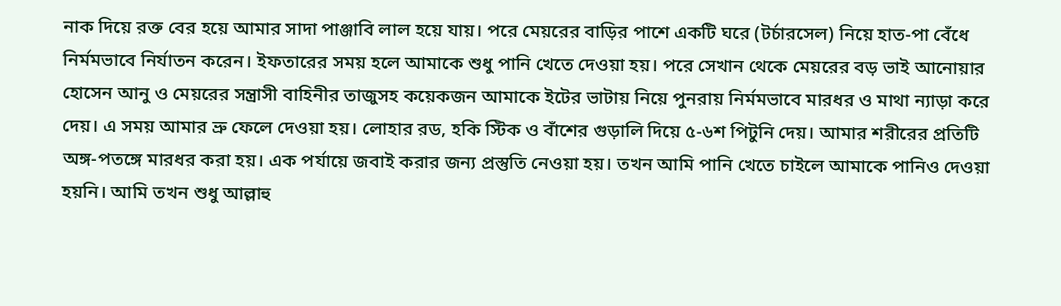নাক দিয়ে রক্ত বের হয়ে আমার সাদা পাঞ্জাবি লাল হয়ে যায়। পরে মেয়রের বাড়ির পাশে একটি ঘরে (টর্চারসেল) নিয়ে হাত-পা বেঁধে নির্মমভাবে নির্যাতন করেন। ইফতারের সময় হলে আমাকে শুধু পানি খেতে দেওয়া হয়। পরে সেখান থেকে মেয়রের বড় ভাই আনোয়ার হোসেন আনু ও মেয়রের সন্ত্রাসী বাহিনীর তাজুসহ কয়েকজন আমাকে ইটের ভাটায় নিয়ে পুনরায় নির্মমভাবে মারধর ও মাথা ন্যাড়া করে দেয়। এ সময় আমার ভ্রু ফেলে দেওয়া হয়। লোহার রড, হকি স্টিক ও বাঁশের গুড়ালি দিয়ে ৫-৬শ পিটুনি দেয়। আমার শরীরের প্রতিটি অঙ্গ-পতঙ্গে মারধর করা হয়। এক পর্যায়ে জবাই করার জন্য প্রস্তুতি নেওয়া হয়। তখন আমি পানি খেতে চাইলে আমাকে পানিও দেওয়া হয়নি। আমি তখন শুধু আল্লাহু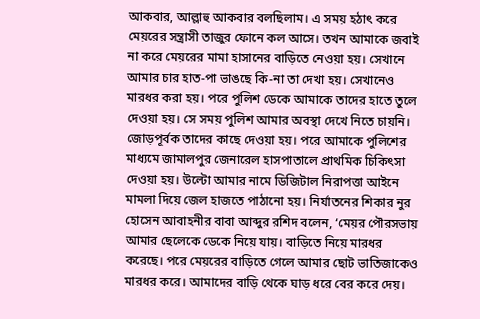আকবার, আল্লাহু আকবার বলছিলাম। এ সময় হঠাৎ করে মেয়রের সন্ত্রাসী তাজুর ফোনে কল আসে। তখন আমাকে জবাই না করে মেয়রের মামা হাসানের বাড়িতে নেওয়া হয়। সেখানে আমার চার হাত-পা ভাঙছে কি-না তা দেখা হয়। সেখানেও মারধর করা হয়। পরে পুলিশ ডেকে আমাকে তাদের হাতে তুলে দেওয়া হয়। সে সময় পুলিশ আমার অবস্থা দেখে নিতে চায়নি। জোড়পূর্বক তাদের কাছে দেওয়া হয়। পরে আমাকে পুলিশের মাধ্যমে জামালপুর জেনারেল হাসপাতালে প্রাথমিক চিকিৎসা দেওয়া হয়। উল্টো আমার নামে ডিজিটাল নিরাপত্তা আইনে মামলা দিয়ে জেল হাজতে পাঠানো হয়। নির্যাতনের শিকার নুর হোসেন আবাহনীর বাবা আব্দুর রশিদ বলেন, ‘মেয়র পৌরসভায় আমার ছেলেকে ডেকে নিয়ে যায়। বাড়িতে নিয়ে মারধর করেছে। পরে মেয়রের বাড়িতে গেলে আমার ছোট ভাতিজাকেও মারধর করে। আমাদের বাড়ি থেকে ঘাড় ধরে বের করে দেয়।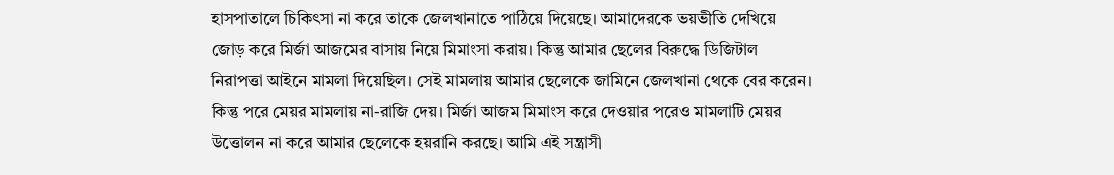হাসপাতালে চিকিৎসা না করে তাকে জেলখানাতে পাঠিয়ে দিয়েছে। আমাদেরকে ভয়ভীতি দেখিয়ে জোড় করে মির্জা আজমের বাসায় নিয়ে মিমাংসা করায়। কিন্তু আমার ছেলের বিরুদ্ধে ডিজিটাল নিরাপত্তা আইনে মামলা দিয়েছিল। সেই মামলায় আমার ছেলেকে জামিনে জেলখানা থেকে বের করেন। কিন্তু পরে মেয়র মামলায় না-রাজি দেয়। মির্জা আজম মিমাংস করে দেওয়ার পরেও মামলাটি মেয়র উত্তোলন না করে আমার ছেলেকে হয়রানি করছে। আমি এই সন্ত্রাসী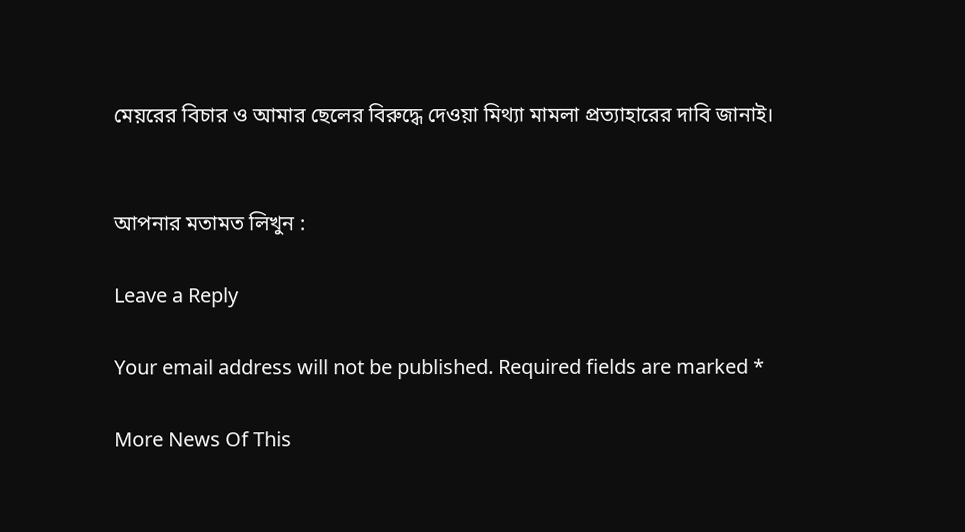মেয়রের বিচার ও আমার ছেলের বিরুদ্ধে দেওয়া মিথ্যা মামলা প্রত্যাহারের দাবি জানাই।


আপনার মতামত লিখুন :

Leave a Reply

Your email address will not be published. Required fields are marked *

More News Of This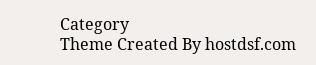Category
Theme Created By hostdsf.com